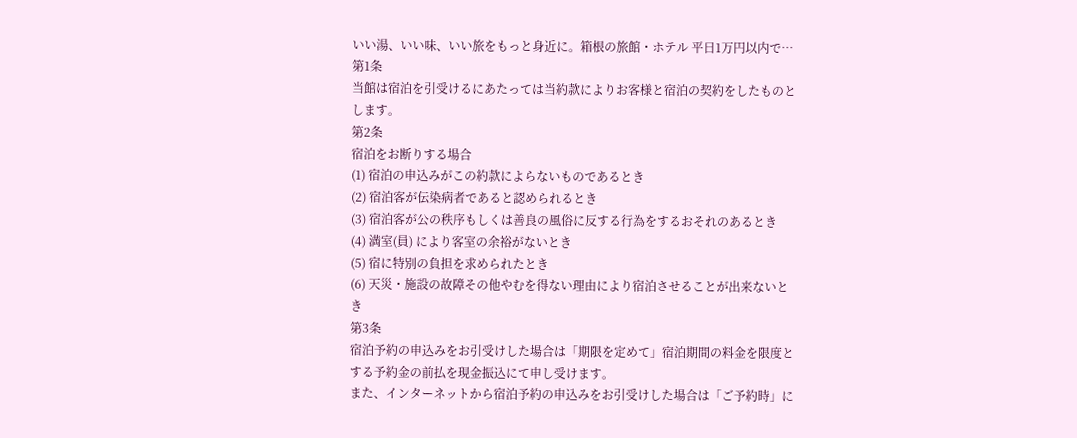いい湯、いい味、いい旅をもっと身近に。箱根の旅館・ホテル 平日1万円以内で…
第1条
当館は宿泊を引受けるにあたっては当約款によりお客様と宿泊の契約をしたものとします。
第2条
宿泊をお断りする場合
(1) 宿泊の申込みがこの約款によらないものであるとき
(2) 宿泊客が伝染病者であると認められるとき
(3) 宿泊客が公の秩序もしくは善良の風俗に反する行為をするおそれのあるとき
(4) 満室(員) により客室の余裕がないとき
(5) 宿に特別の負担を求められたとき
(6) 天災・施設の故障その他やむを得ない理由により宿泊させることが出来ないとき
第3条
宿泊予約の申込みをお引受けした場合は「期限を定めて」宿泊期間の料金を限度とする予約金の前払を現金振込にて申し受けます。
また、インターネットから宿泊予約の申込みをお引受けした場合は「ご予約時」に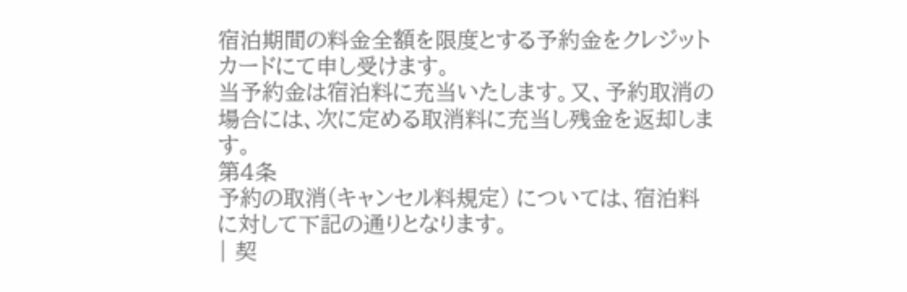宿泊期間の料金全額を限度とする予約金をクレジットカードにて申し受けます。
当予約金は宿泊料に充当いたします。又、予約取消の場合には、次に定める取消料に充当し残金を返却します。
第4条
予約の取消(キャンセル料規定) については、宿泊料に対して下記の通りとなります。
| 契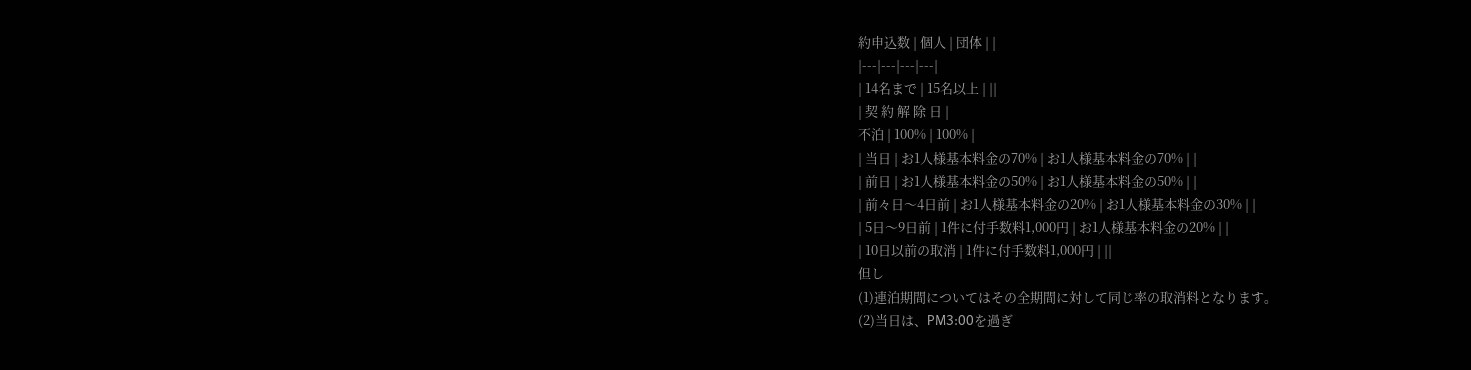約申込数 | 個人 | 団体 | |
|---|---|---|---|
| 14名まで | 15名以上 | ||
| 契 約 解 除 日 |
不泊 | 100% | 100% |
| 当日 | お1人様基本料金の70% | お1人様基本料金の70% | |
| 前日 | お1人様基本料金の50% | お1人様基本料金の50% | |
| 前々日〜4日前 | お1人様基本料金の20% | お1人様基本料金の30% | |
| 5日〜9日前 | 1件に付手数料1,000円 | お1人様基本料金の20% | |
| 10日以前の取消 | 1件に付手数料1,000円 | ||
但し
(1)連泊期間についてはその全期間に対して同じ率の取消料となります。
(2)当日は、PM3:00を過ぎ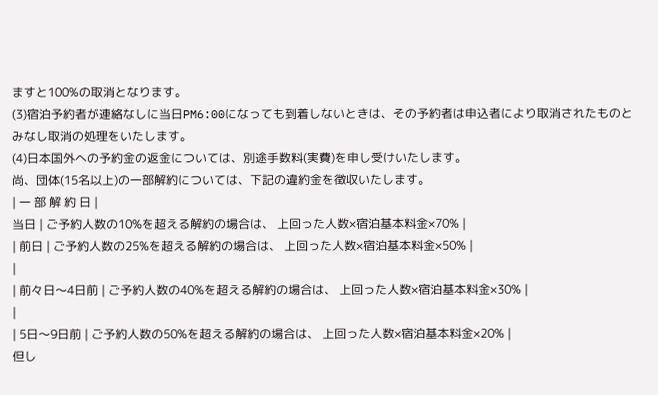ますと100%の取消となります。
(3)宿泊予約者が連絡なしに当日PM6:00になっても到着しないときは、その予約者は申込者により取消されたものとみなし取消の処理をいたします。
(4)日本国外への予約金の返金については、別途手数料(実費)を申し受けいたします。
尚、団体(15名以上)の一部解約については、下記の違約金を徴収いたします。
| 一 部 解 約 日 |
当日 | ご予約人数の10%を超える解約の場合は、 上回った人数×宿泊基本料金×70% |
| 前日 | ご予約人数の25%を超える解約の場合は、 上回った人数×宿泊基本料金×50% |
|
| 前々日〜4日前 | ご予約人数の40%を超える解約の場合は、 上回った人数×宿泊基本料金×30% |
|
| 5日〜9日前 | ご予約人数の50%を超える解約の場合は、 上回った人数×宿泊基本料金×20% |
但し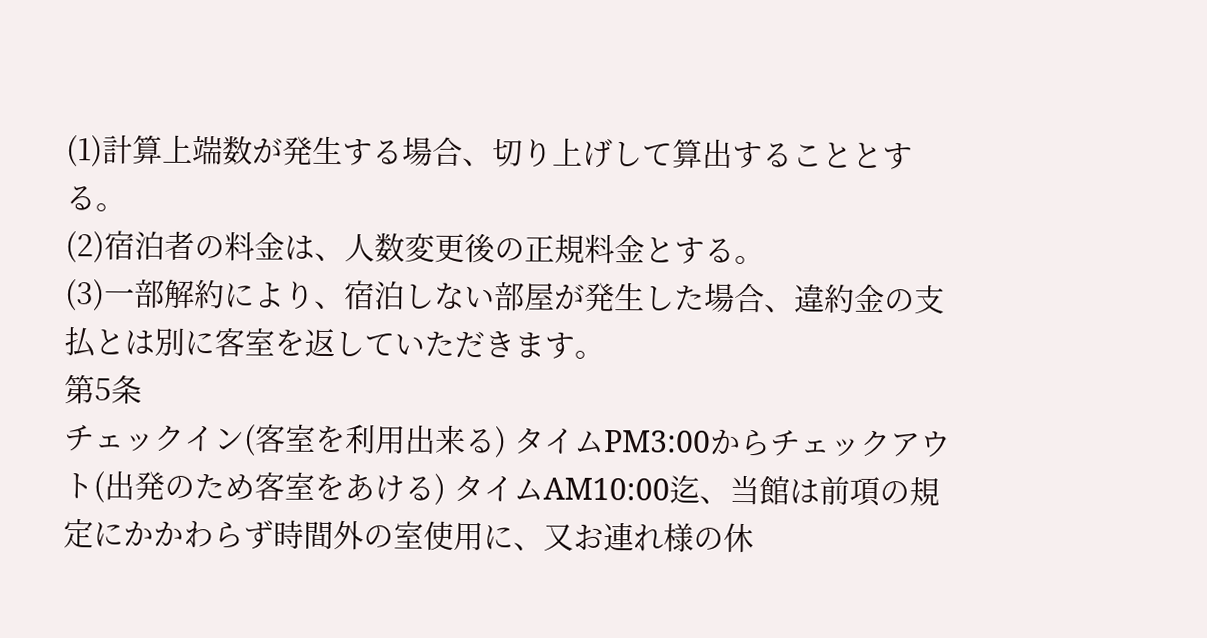(1)計算上端数が発生する場合、切り上げして算出することとする。
(2)宿泊者の料金は、人数変更後の正規料金とする。
(3)一部解約により、宿泊しない部屋が発生した場合、違約金の支払とは別に客室を返していただきます。
第5条
チェックイン(客室を利用出来る) タイムPM3:00からチェックアウト(出発のため客室をあける) タイムAM10:00迄、当館は前項の規定にかかわらず時間外の室使用に、又お連れ様の休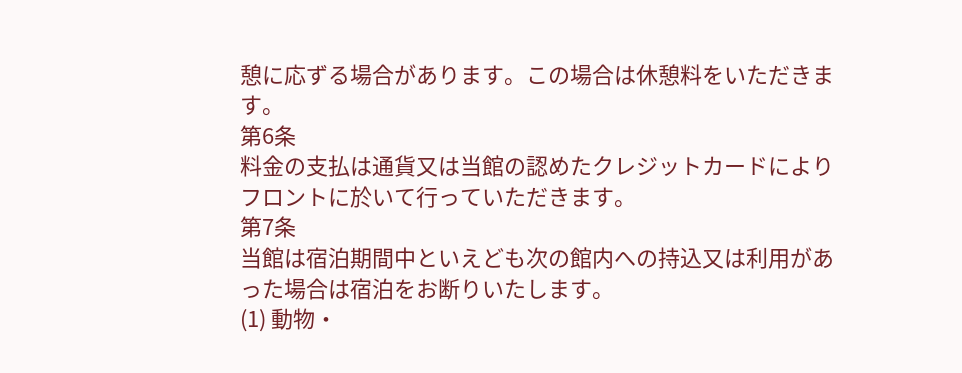憩に応ずる場合があります。この場合は休憩料をいただきます。
第6条
料金の支払は通貨又は当館の認めたクレジットカードによりフロントに於いて行っていただきます。
第7条
当館は宿泊期間中といえども次の館内への持込又は利用があった場合は宿泊をお断りいたします。
(1) 動物・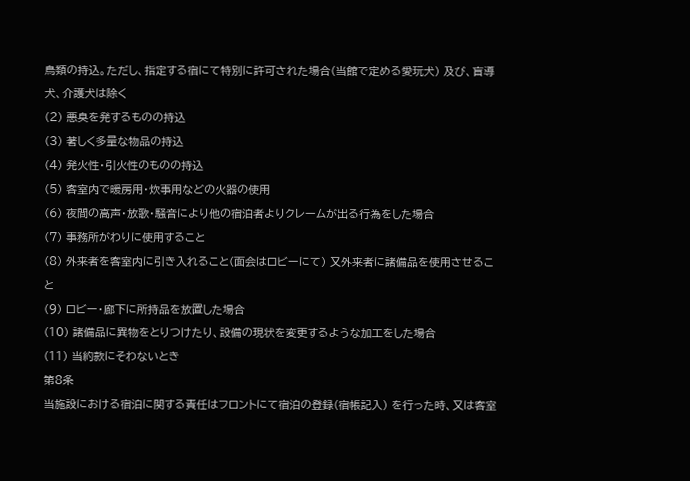鳥類の持込。ただし、指定する宿にて特別に許可された場合(当館で定める愛玩犬) 及び、盲導犬、介護犬は除く
(2) 悪臭を発するものの持込
(3) 著しく多量な物品の持込
(4) 発火性・引火性のものの持込
(5) 客室内で暖房用・炊事用などの火器の使用
(6) 夜間の高声・放歌・騒音により他の宿泊者よりクレームが出る行為をした場合
(7) 事務所がわりに使用すること
(8) 外来者を客室内に引き入れること(面会はロビーにて) 又外来者に諸備品を使用させること
(9) ロビー・廊下に所持品を放置した場合
(10) 諸備品に異物をとりつけたり、設備の現状を変更するような加工をした場合
(11) 当約款にそわないとき
第8条
当施設における宿泊に関する責任はフロントにて宿泊の登録(宿帳記入) を行った時、又は客室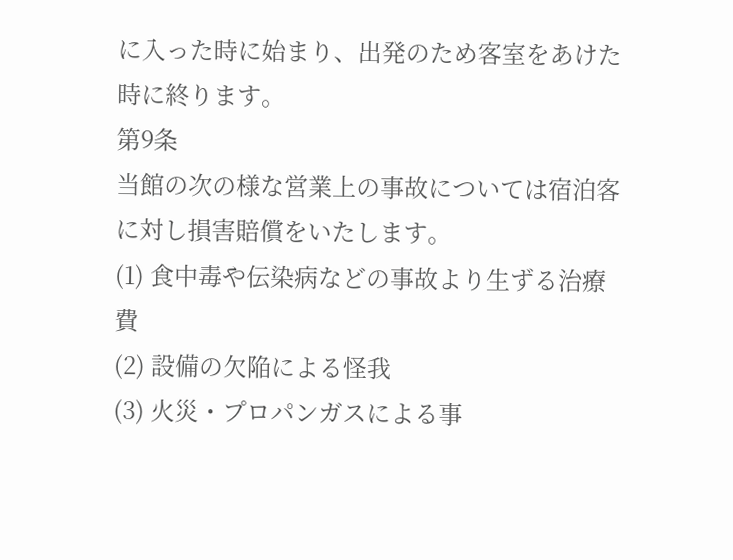に入った時に始まり、出発のため客室をあけた時に終ります。
第9条
当館の次の様な営業上の事故については宿泊客に対し損害賠償をいたします。
(1) 食中毒や伝染病などの事故より生ずる治療費
(2) 設備の欠陥による怪我
(3) 火災・プロパンガスによる事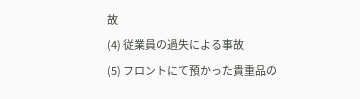故
(4) 従業員の過失による事故
(5) フロントにて預かった貴重品の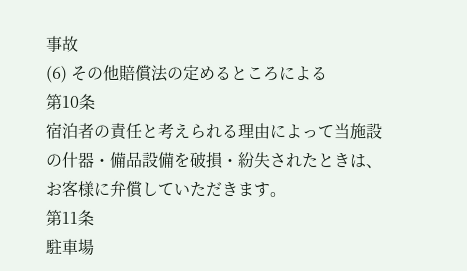事故
(6) その他賠償法の定めるところによる
第10条
宿泊者の責任と考えられる理由によって当施設の什器・備品設備を破損・紛失されたときは、お客様に弁償していただきます。
第11条
駐車場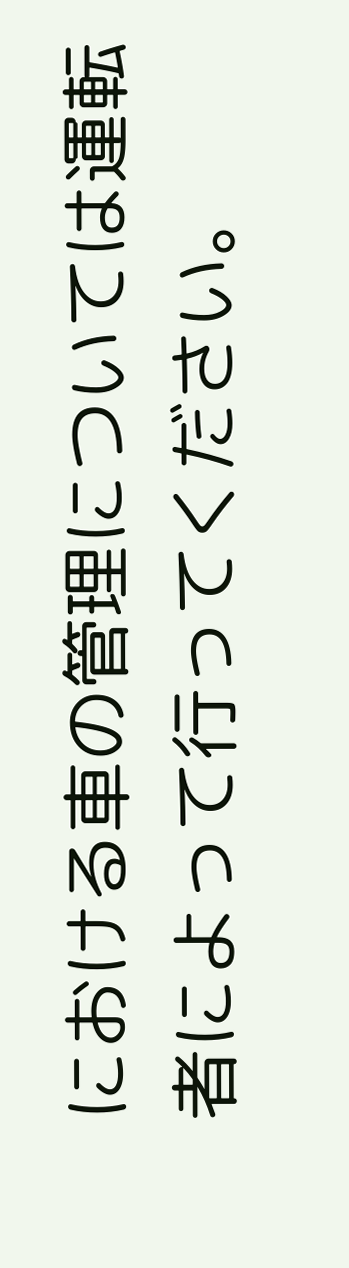における車の管理については運転者によって行ってください。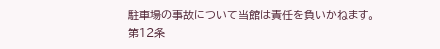駐車場の事故について当館は責任を負いかねます。
第12条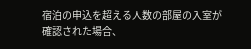宿泊の申込を超える人数の部屋の入室が確認された場合、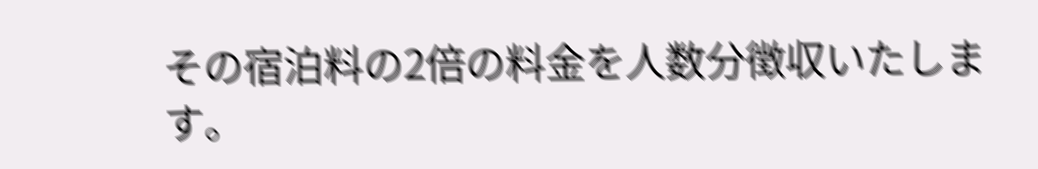その宿泊料の2倍の料金を人数分徴収いたします。